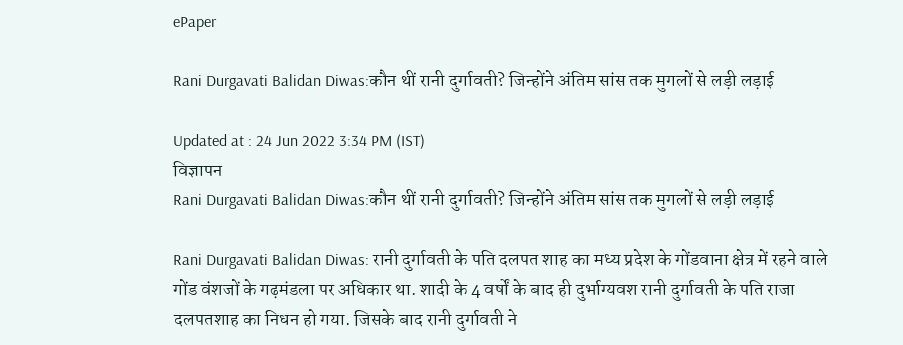ePaper

Rani Durgavati Balidan Diwas:कौन थीं रानी दुर्गावती? जिन्होंने अंतिम सांस तक मुगलों से लड़ी लड़ाई

Updated at : 24 Jun 2022 3:34 PM (IST)
विज्ञापन
Rani Durgavati Balidan Diwas:कौन थीं रानी दुर्गावती? जिन्होंने अंतिम सांस तक मुगलों से लड़ी लड़ाई

Rani Durgavati Balidan Diwas: रानी दुर्गावती के पति दलपत शाह का मध्य प्रदेश के गोंडवाना क्षेत्र में रहने वाले गोंड वंशजों के गढ़मंडला पर अधिकार था. शादी के 4 वर्षों के बाद ही दुर्भाग्यवश रानी दुर्गावती के पति राजा दलपतशाह का निधन हो गया. जिसके बाद रानी दुर्गावती ने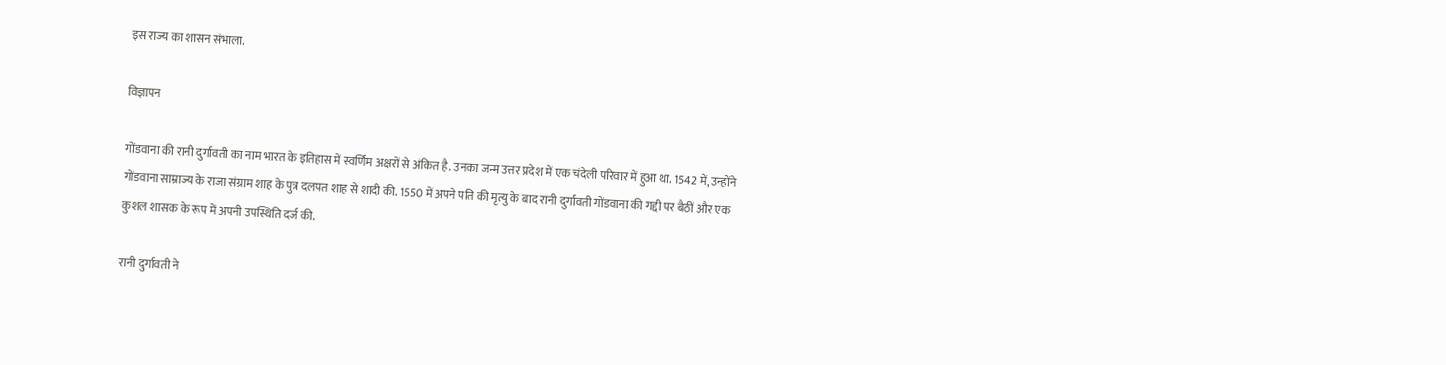इस राज्य का शासन संभाला.

विज्ञापन

गोंडवाना की रानी दुर्गावती का नाम भारत के इतिहास में स्वर्णिम अक्षरों से अंकित है. उनका जन्म उत्तर प्रदेश में एक चंदेली परिवार में हुआ था. 1542 में, उन्होंने गोंडवाना साम्राज्य के राजा संग्राम शाह के पुत्र दलपत शाह से शादी की. 1550 में अपने पति की मृत्यु के बाद रानी दुर्गावती गोंडवाना की गद्दी पर बैठीं और एक कुशल शासक के रूप में अपनी उपस्थिति दर्ज की.

रानी दुर्गावती ने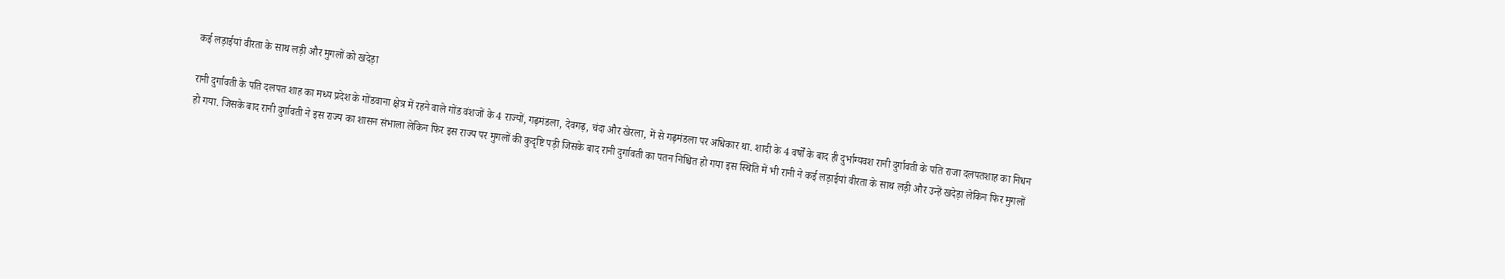कई लड़ाईयां वीरता के साथ लड़ी और मुगलों को खदेड़ा

रानी दुर्गावती के पति दलपत शाह का मध्य प्रदेश के गोंडवाना क्षेत्र में रहने वाले गोंड वंशजों के 4 राज्यों, गढ़मंडला, देवगढ़, चंदा और खेरला, में से गढ़मंडला पर अधिकार था. शादी के 4 वर्षों के बाद ही दुर्भाग्यवश रानी दुर्गावती के पति राजा दलपतशाह का निधन हो गया. जिसके बाद रानी दुर्गावती ने इस राज्य का शासन संभाला लेकिन फिर इस राज्य पर मुगलों की कुदृष्टि पड़ी जिसके बाद रानी दुर्गावती का पतन निश्चित हो गया इस स्थिति में भी रानी ने कई लड़ाईयां वीरता के साथ लड़ी और उन्हें खदेड़ा लेकिन फिर मुगलों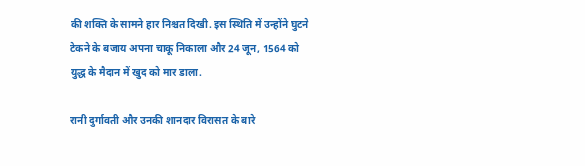की शक्ति के सामने हार निश्चत दिखी. इस स्थिति में उन्होंने घुटने टेकने के बजाय अपना चाकू निकाला और 24 जून, 1564 को युद्ध के मैदान में खुद को मार डाला.

रानी दुर्गावती और उनकी शानदार विरासत के बारे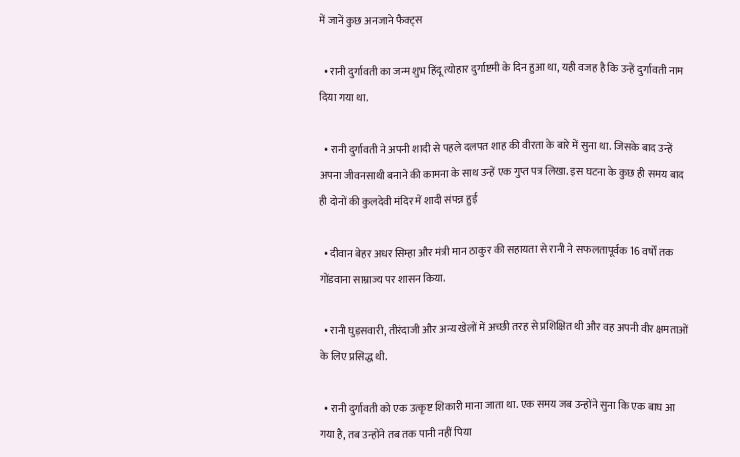में जानें कुछ अनजाने फैक्ट्स

  • रानी दुर्गावती का जन्म शुभ हिंदू त्योहार दुर्गाष्टमी के दिन हुआ था, यही वजह है कि उन्हें दुर्गावती नाम दिया गया था.

  • रानी दुर्गावती ने अपनी शादी से पहले दलपत शाह की वीरता के बारे में सुना था. जिसके बाद उन्हें अपना जीवनसाथी बनाने की कामना के साथ उन्हें एक गुप्त पत्र लिखा. इस घटना के कुछ ही समय बाद ही दोनों की कुलदेवी मंदिर में शादी संपन्न हुई

  • दीवान बेहर अधर सिम्हा और मंत्री मान ठाकुर की सहायता से रानी ने सफलतापूर्वक 16 वर्षों तक गोंडवाना साम्राज्य पर शासन किया.

  • रानी घुड़सवारी, तीरंदाजी और अन्य खेलों में अच्छी तरह से प्रशिक्षित थी और वह अपनी वीर क्षमताओं के लिए प्रसिद्ध थी.

  • रानी दुर्गावती को एक उत्कृष्ट शिकारी माना जाता था. एक समय जब उन्होंने सुना कि एक बाघ आ गया है, तब उन्होंने तब तक पानी नहीं पिया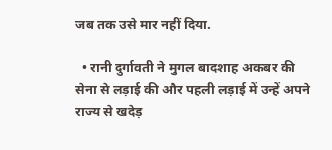जब तक उसे मार नहीं दिया.

  • रानी दुर्गावती ने मुगल बादशाह अकबर की सेना से लड़ाई की और पहली लड़ाई में उन्हें अपने राज्य से खदेड़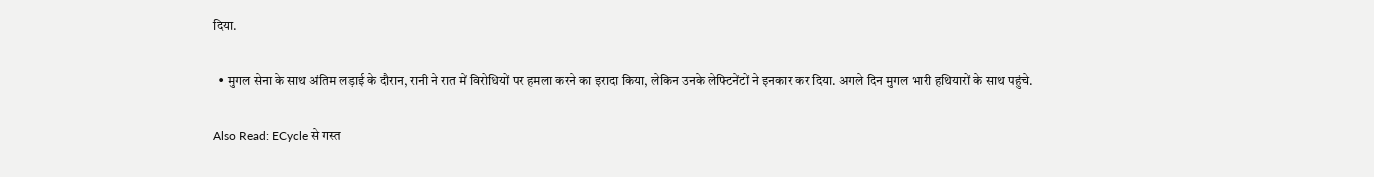दिया.

  • मुगल सेना के साथ अंतिम लड़ाई के दौरान, रानी ने रात में विरोधियों पर हमला करने का इरादा किया, लेकिन उनके लेफ्टिनेंटों ने इनकार कर दिया. अगले दिन मुगल भारी हथियारों के साथ पहुंचे.

Also Read: ECycle से गस्त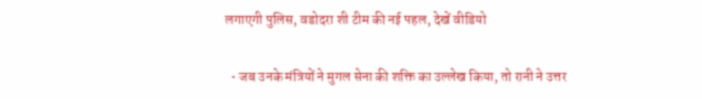लगाएगी पुलिस, वडोदरा शी टीम की नई पहल, देखें वीडियो

  • जब उनके मंत्रियों ने मुगल सेना की शक्ति का उल्लेख किया, तो रानी ने उत्तर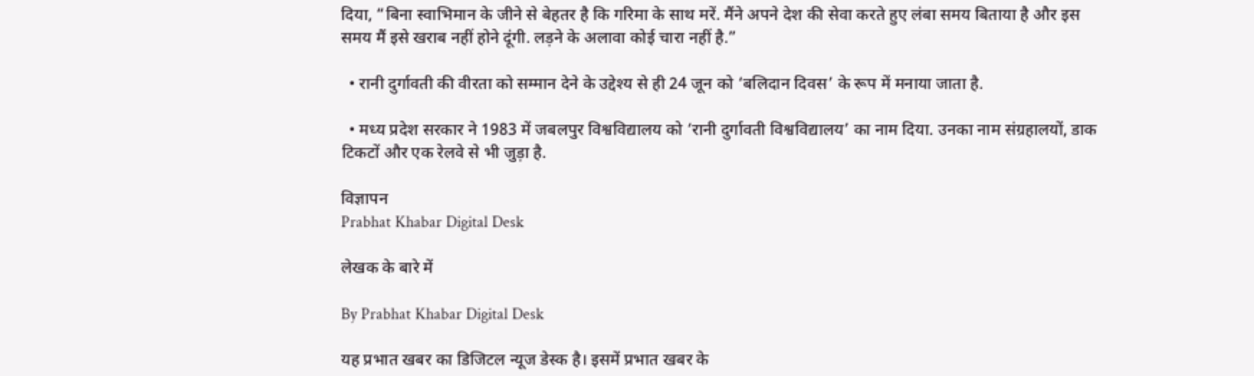दिया, “बिना स्वाभिमान के जीने से बेहतर है कि गरिमा के साथ मरें. मैंने अपने देश की सेवा करते हुए लंबा समय बिताया है और इस समय मैं इसे खराब नहीं होने दूंगी. लड़ने के अलावा कोई चारा नहीं है.”

  • रानी दुर्गावती की वीरता को सम्मान देने के उद्देश्य से ही 24 जून को ‘बलिदान दिवस’ के रूप में मनाया जाता है.

  • मध्य प्रदेश सरकार ने 1983 में जबलपुर विश्वविद्यालय को ‘रानी दुर्गावती विश्वविद्यालय’ का नाम दिया. उनका नाम संग्रहालयों, डाक टिकटों और एक रेलवे से भी जुड़ा है.

विज्ञापन
Prabhat Khabar Digital Desk

लेखक के बारे में

By Prabhat Khabar Digital Desk

यह प्रभात खबर का डिजिटल न्यूज डेस्क है। इसमें प्रभात खबर के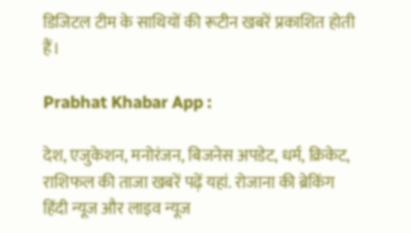डिजिटल टीम के साथियों की रूटीन खबरें प्रकाशित होती हैं।

Prabhat Khabar App :

देश, एजुकेशन, मनोरंजन, बिजनेस अपडेट, धर्म, क्रिकेट, राशिफल की ताजा खबरें पढ़ें यहां. रोजाना की ब्रेकिंग हिंदी न्यूज और लाइव न्यूज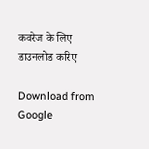कवरेज के लिए डाउनलोड करिए

Download from Google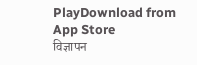PlayDownload from App Store
विज्ञापन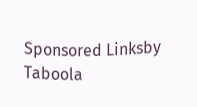Sponsored Linksby Taboola